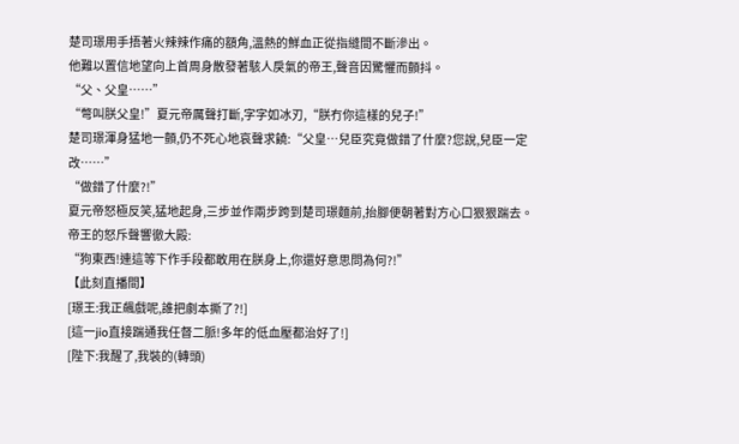楚司璟用手捂著火辣辣作痛的額角,溫熱的鮮血正從指縫間不斷滲出。
他難以置信地望向上首周身散發著駭人戾氣的帝王,聲音因驚懼而顫抖。
“父、父皇……”
“彆叫朕父皇!”夏元帝厲聲打斷,字字如冰刃,“朕冇你這樣的兒子!”
楚司璟渾身猛地一顫,仍不死心地哀聲求饒:“父皇…兒臣究竟做錯了什麼?您說,兒臣一定改……”
“做錯了什麼?!”
夏元帝怒極反笑,猛地起身,三步並作兩步跨到楚司璟麵前,抬腳便朝著對方心口狠狠踹去。
帝王的怒斥聲響徹大殿:
“狗東西!連這等下作手段都敢用在朕身上,你還好意思問為何?!”
【此刻直播間】
[璟王:我正飆戲呢,誰把劇本撕了?!]
[這一jio直接踹通我任督二脈!多年的低血壓都治好了!]
[陛下:我醒了,我裝的(轉頭)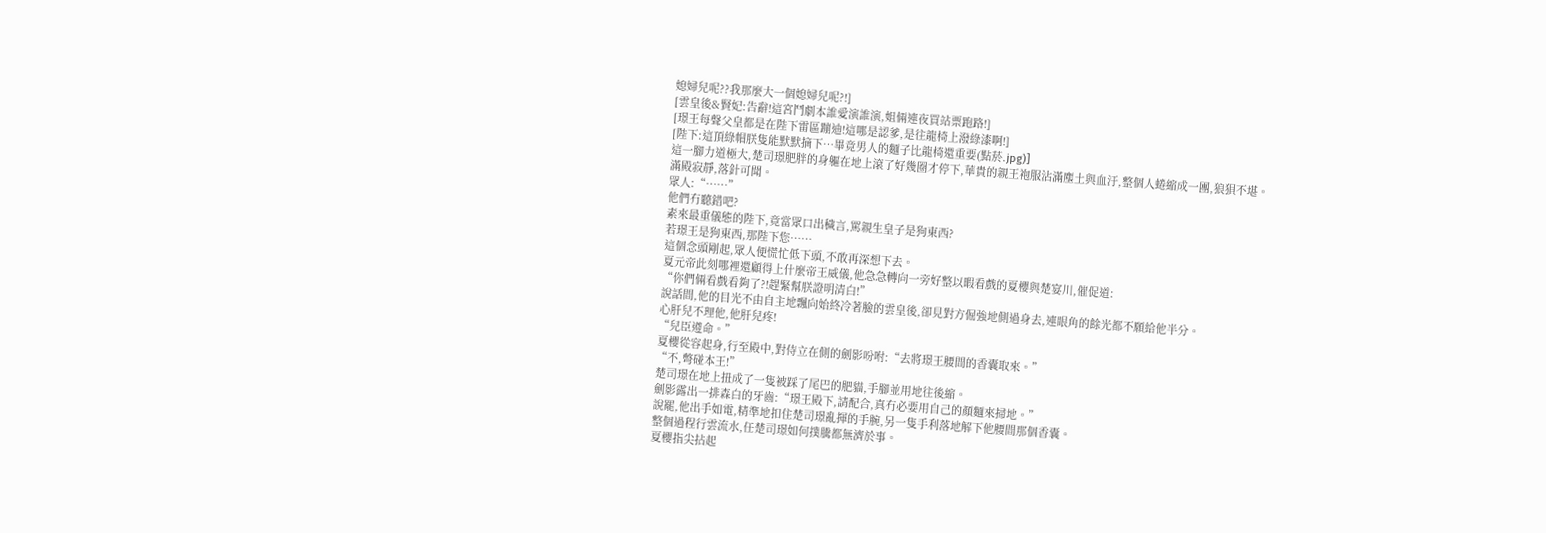媳婦兒呢??我那麼大一個媳婦兒呢?!]
[雲皇後&賢妃:告辭!這宮鬥劇本誰愛演誰演,姐倆連夜買站票跑路!]
[璟王每聲父皇都是在陛下雷區蹦迪!這哪是認爹,是往龍椅上潑綠漆啊!]
[陛下:這頂綠帽朕隻能默默摘下…畢竟男人的麵子比龍椅還重要(點菸.jpg)]
這一腳力道極大,楚司璟肥胖的身軀在地上滾了好幾圈才停下,華貴的親王袍服沾滿塵土與血汙,整個人蜷縮成一團,狼狽不堪。
滿殿寂靜,落針可聞。
眾人:“……”
他們冇聽錯吧?
素來最重儀態的陛下,竟當眾口出穢言,罵親生皇子是狗東西?
若璟王是狗東西,那陛下您……
這個念頭剛起,眾人便慌忙低下頭,不敢再深想下去。
夏元帝此刻哪裡還顧得上什麼帝王威儀,他急急轉向一旁好整以暇看戲的夏櫻與楚宴川,催促道:
“你們倆看戲看夠了?!趕緊幫朕證明清白!”
說話間,他的目光不由自主地飄向始終冷著臉的雲皇後,卻見對方倔強地側過身去,連眼角的餘光都不願給他半分。
心肝兒不理他,他肝兒疼!
“兒臣遵命。”
夏櫻從容起身,行至殿中,對侍立在側的劍影吩咐:“去將璟王腰間的香囊取來。”
“不,彆碰本王!”
楚司璟在地上扭成了一隻被踩了尾巴的肥貓,手腳並用地往後縮。
劍影露出一排森白的牙齒:“璟王殿下,請配合,真冇必要用自己的顏麵來掃地。”
說罷,他出手如電,精準地扣住楚司璟亂揮的手腕,另一隻手利落地解下他腰間那個香囊。
整個過程行雲流水,任楚司璟如何撲騰都無濟於事。
夏櫻指尖拈起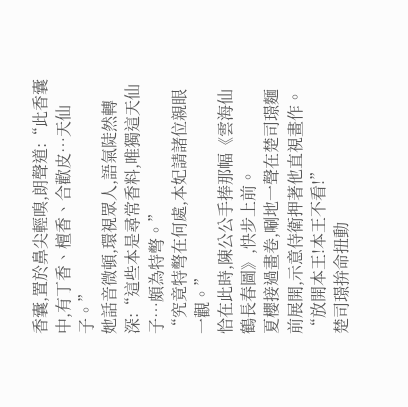香囊,置於鼻尖輕嗅,朗聲道:“此香囊中,有丁香、檀香、合歡皮…天仙子。”
她話音微頓,環視眾人,語氣陡然轉深:“這些本是尋常香料,唯獨這天仙子…頗為特彆。”
“究竟特彆在何處,本妃請諸位親眼一觀。”
恰在此時,陳公公手捧那幅《雲海仙鶴長春圖》,快步上前。
夏櫻接過畫卷,唰地一聲在楚司璟麵前展開,示意侍衛押著他直視畫作。
“放開本王!本王不看!”
楚司璟拚命扭動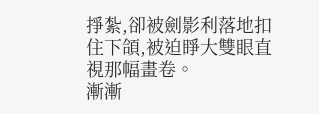掙紮,卻被劍影利落地扣住下頜,被迫睜大雙眼直視那幅畫卷。
漸漸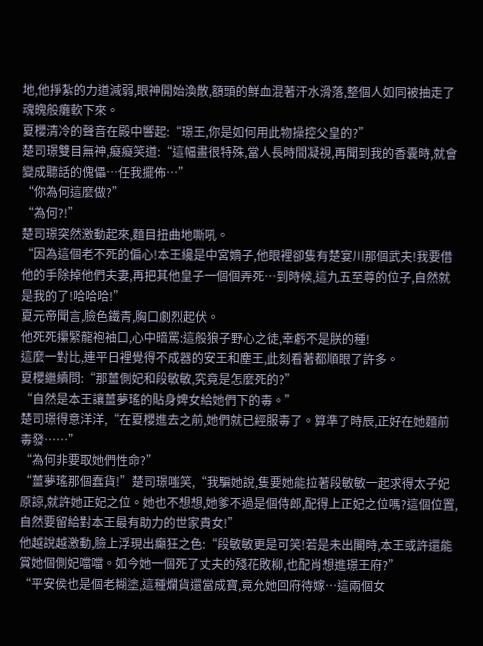地,他掙紮的力道減弱,眼神開始渙散,額頭的鮮血混著汗水滑落,整個人如同被抽走了魂魄般癱軟下來。
夏櫻清冷的聲音在殿中響起:“璟王,你是如何用此物操控父皇的?”
楚司璟雙目無神,癡癡笑道:“這幅畫很特殊,當人長時間凝視,再聞到我的香囊時,就會變成聽話的傀儡…任我擺佈…”
“你為何這麼做?”
“為何?!”
楚司璟突然激動起來,麵目扭曲地嘶吼。
“因為這個老不死的偏心!本王纔是中宮嫡子,他眼裡卻隻有楚宴川那個武夫!我要借他的手除掉他們夫妻,再把其他皇子一個個弄死…到時候,這九五至尊的位子,自然就是我的了!哈哈哈!”
夏元帝聞言,臉色鐵青,胸口劇烈起伏。
他死死攥緊龍袍袖口,心中暗罵:這般狼子野心之徒,幸虧不是朕的種!
這麼一對比,連平日裡覺得不成器的安王和塵王,此刻看著都順眼了許多。
夏櫻繼續問:“那薑側妃和段敏敏,究竟是怎麼死的?”
“自然是本王讓薑夢瑤的貼身婢女給她們下的毒。”
楚司璟得意洋洋,“在夏櫻進去之前,她們就已經服毒了。算準了時辰,正好在她麵前毒發……”
“為何非要取她們性命?”
“薑夢瑤那個蠢貨!”楚司璟嗤笑,“我騙她說,隻要她能拉著段敏敏一起求得太子妃原諒,就許她正妃之位。她也不想想,她爹不過是個侍郎,配得上正妃之位嗎?這個位置,自然要留給對本王最有助力的世家貴女!”
他越說越激動,臉上浮現出癲狂之色:“段敏敏更是可笑!若是未出閣時,本王或許還能賞她個側妃噹噹。如今她一個死了丈夫的殘花敗柳,也配肖想進璟王府?”
“平安侯也是個老糊塗,這種爛貨還當成寶,竟允她回府待嫁…這兩個女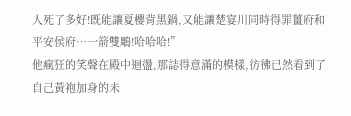人死了多好!既能讓夏櫻背黑鍋,又能讓楚宴川同時得罪薑府和平安侯府…一箭雙鵰!哈哈哈!”
他瘋狂的笑聲在殿中迴盪,那誌得意滿的模樣,彷彿已然看到了自己黃袍加身的未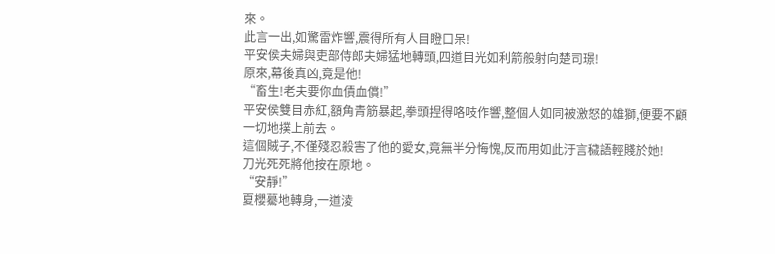來。
此言一出,如驚雷炸響,震得所有人目瞪口呆!
平安侯夫婦與吏部侍郎夫婦猛地轉頭,四道目光如利箭般射向楚司璟!
原來,幕後真凶,竟是他!
“畜生!老夫要你血債血償!”
平安侯雙目赤紅,額角青筋暴起,拳頭捏得咯吱作響,整個人如同被激怒的雄獅,便要不顧一切地撲上前去。
這個賊子,不僅殘忍殺害了他的愛女,竟無半分悔愧,反而用如此汙言穢語輕賤於她!
刀光死死將他按在原地。
“安靜!”
夏櫻驀地轉身,一道淩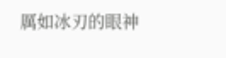厲如冰刃的眼神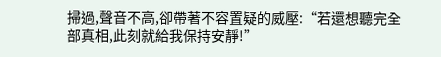掃過,聲音不高,卻帶著不容置疑的威壓:“若還想聽完全部真相,此刻就給我保持安靜!”